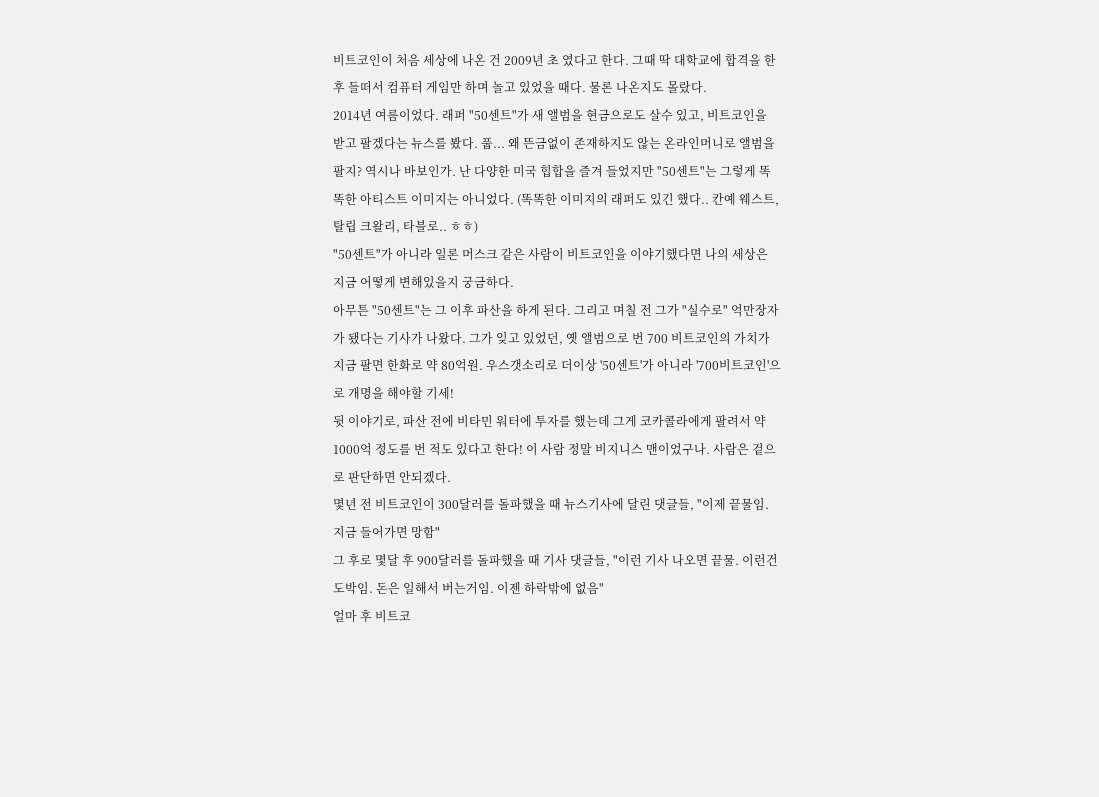비트코인이 처음 세상에 나온 건 2009년 초 였다고 한다. 그때 딱 대학교에 합격을 한 후 들떠서 컴퓨터 게임만 하며 놀고 있었을 때다. 물론 나온지도 몰랐다.
2014년 여름이었다. 래퍼 "50센트"가 새 앨범을 현금으로도 살수 있고, 비트코인을 받고 팔겠다는 뉴스를 봤다. 풉... 왜 뜬금없이 존재하지도 않는 온라인머니로 앨범을 팔지? 역시나 바보인가. 난 다양한 미국 힙합을 즐겨 들었지만 "50센트"는 그렇게 똑똑한 아티스트 이미지는 아니었다. (똑똑한 이미지의 래퍼도 있긴 했다.. 칸예 웨스트, 탈립 크왈리, 타블로.. ㅎㅎ)
"50센트"가 아니라 일론 머스크 같은 사람이 비트코인을 이야기했다면 나의 세상은 지금 어떻게 변해있을지 궁금하다.
아무튼 "50센트"는 그 이후 파산을 하게 된다. 그리고 며칠 전 그가 "실수로" 억만장자가 됐다는 기사가 나왔다. 그가 잊고 있었던, 옛 앨범으로 번 700 비트코인의 가치가 지금 팔면 한화로 약 80억원. 우스갯소리로 더이상 '50센트'가 아니라 '700비트코인'으로 개명을 해야할 기세!
뒷 이야기로, 파산 전에 비타민 워터에 투자를 했는데 그게 코카콜라에게 팔려서 약 1000억 정도를 번 적도 있다고 한다! 이 사람 정말 비지니스 맨이었구나. 사람은 겉으로 판단하면 안되겠다.
몇년 전 비트코인이 300달러를 돌파했을 때 뉴스기사에 달린 댓글들, "이제 끝물임. 지금 들어가면 망함"
그 후로 몇달 후 900달러를 돌파했을 때 기사 댓글들, "이런 기사 나오면 끝물. 이런건 도박임. 돈은 일해서 버는거임. 이젠 하락밖에 없음"
얼마 후 비트코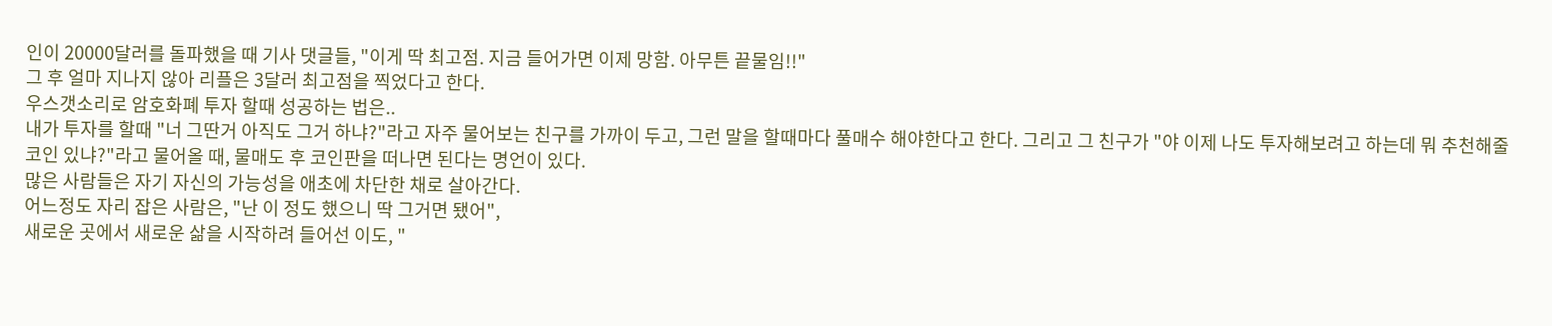인이 20000달러를 돌파했을 때 기사 댓글들, "이게 딱 최고점. 지금 들어가면 이제 망함. 아무튼 끝물임!!"
그 후 얼마 지나지 않아 리플은 3달러 최고점을 찍었다고 한다.
우스갯소리로 암호화폐 투자 할때 성공하는 법은..
내가 투자를 할때 "너 그딴거 아직도 그거 하냐?"라고 자주 물어보는 친구를 가까이 두고, 그런 말을 할때마다 풀매수 해야한다고 한다. 그리고 그 친구가 "야 이제 나도 투자해보려고 하는데 뭐 추천해줄 코인 있냐?"라고 물어올 때, 물매도 후 코인판을 떠나면 된다는 명언이 있다.
많은 사람들은 자기 자신의 가능성을 애초에 차단한 채로 살아간다.
어느정도 자리 잡은 사람은, "난 이 정도 했으니 딱 그거면 됐어",
새로운 곳에서 새로운 삶을 시작하려 들어선 이도, "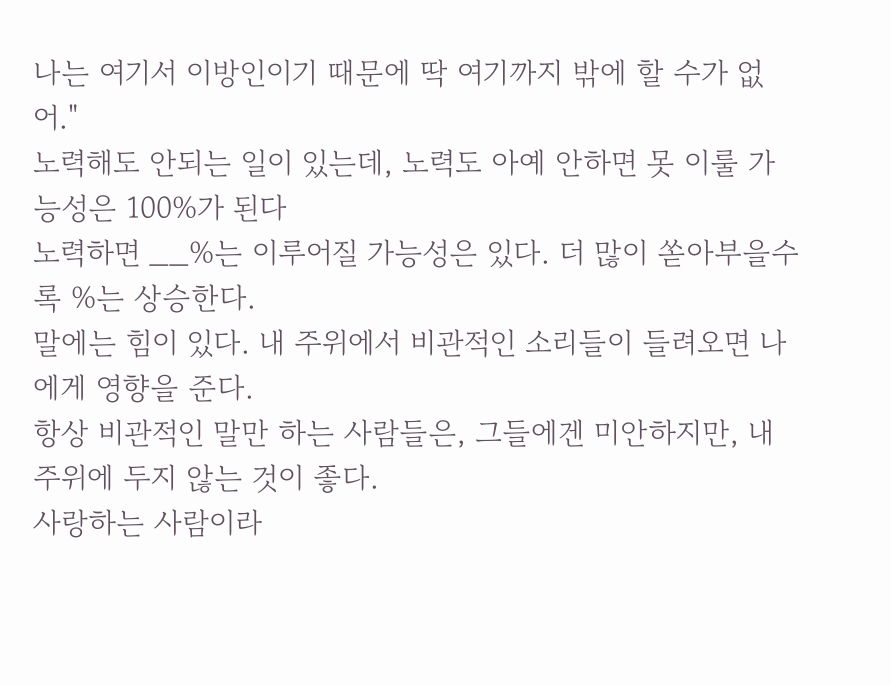나는 여기서 이방인이기 때문에 딱 여기까지 밖에 할 수가 없어."
노력해도 안되는 일이 있는데, 노력도 아예 안하면 못 이룰 가능성은 100%가 된다
노력하면 __%는 이루어질 가능성은 있다. 더 많이 쏟아부을수록 %는 상승한다.
말에는 힘이 있다. 내 주위에서 비관적인 소리들이 들려오면 나에게 영향을 준다.
항상 비관적인 말만 하는 사람들은, 그들에겐 미안하지만, 내 주위에 두지 않는 것이 좋다.
사랑하는 사람이라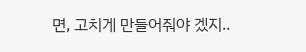면, 고치게 만들어줘야 겠지..